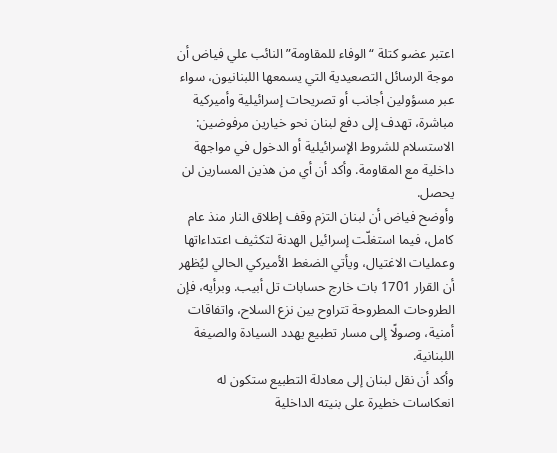اعتبر عضو كتلة “الوفاء للمقاومة” النائب علي فياض أن موجة الرسائل التصعيدية التي يسمعها اللبنانيون، سواء عبر مسؤولين أجانب أو تصريحات إسرائيلية وأميركية مباشرة، تهدف إلى دفع لبنان نحو خيارين مرفوضين: الاستسلام للشروط الإسرائيلية أو الدخول في مواجهة داخلية مع المقاومة. وأكد أن أي من هذين المسارين لن يحصل.
وأوضح فياض أن لبنان التزم وقف إطلاق النار منذ عام كامل، فيما استغلّت إسرائيل الهدنة لتكثيف اعتداءاتها وعمليات الاغتيال، ويأتي الضغط الأميركي الحالي ليُظهر أن القرار 1701 بات خارج حسابات تل أبيب. وبرأيه، فإن الطروحات المطروحة تتراوح بين نزع السلاح، واتفاقات أمنية، وصولًا إلى مسار تطبيع يهدد السيادة والصيغة اللبنانية.
وأكد أن نقل لبنان إلى معادلة التطبيع ستكون له انعكاسات خطيرة على بنيته الداخلية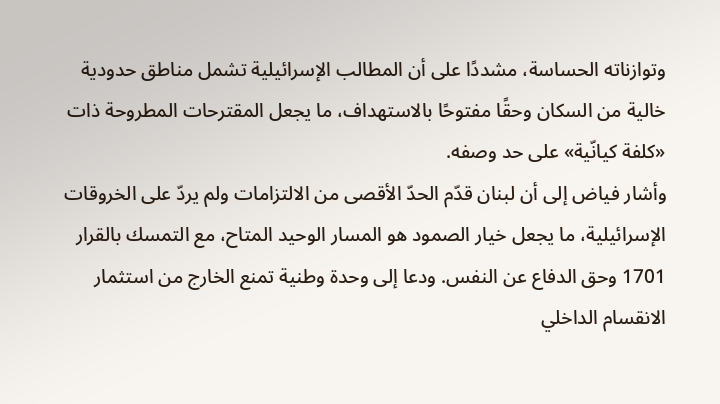وتوازناته الحساسة، مشددًا على أن المطالب الإسرائيلية تشمل مناطق حدودية خالية من السكان وحقًا مفتوحًا بالاستهداف، ما يجعل المقترحات المطروحة ذات «كلفة كيانّية» على حد وصفه.
وأشار فياض إلى أن لبنان قدّم الحدّ الأقصى من الالتزامات ولم يردّ على الخروقات الإسرائيلية، ما يجعل خيار الصمود هو المسار الوحيد المتاح، مع التمسك بالقرار 1701 وحق الدفاع عن النفس. ودعا إلى وحدة وطنية تمنع الخارج من استثمار الانقسام الداخلي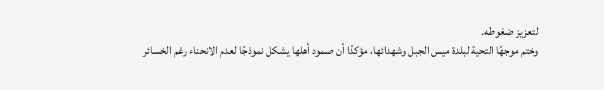لتعزيز ضغوطه.
وختم موجهًا التحية لبلدة ميس الجبل وشهدائها، مؤكدًا أن صمود أهلها يشكل نموذجًا لعدم الانحناء رغم الخسائر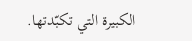الكبيرة التي تكبّدتها.